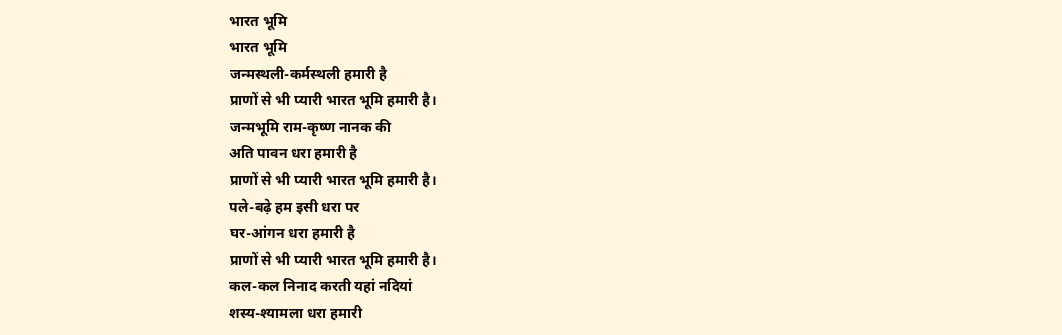भारत भूमि
भारत भूमि
जन्मस्थली-कर्मस्थली हमारी है
प्राणों से भी प्यारी भारत भूमि हमारी है।
जन्मभूमि राम-कृष्ण नानक की
अति पावन धरा हमारी है
प्राणों से भी प्यारी भारत भूमि हमारी है।
पले-बढ़े हम इसी धरा पर
घर-आंगन धरा हमारी है
प्राणों से भी प्यारी भारत भूमि हमारी है।
कल-कल निनाद करती यहां नदियां
शस्य-श्यामला धरा हमारी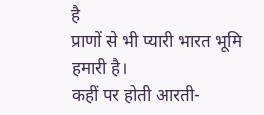है
प्राणों से भी प्यारी भारत भूमि हमारी है।
कहीं पर होती आरती-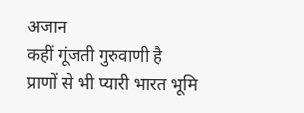अजान
कहीं गूंजती गुरुवाणी है
प्राणों से भी प्यारी भारत भूमि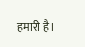हमारी है।